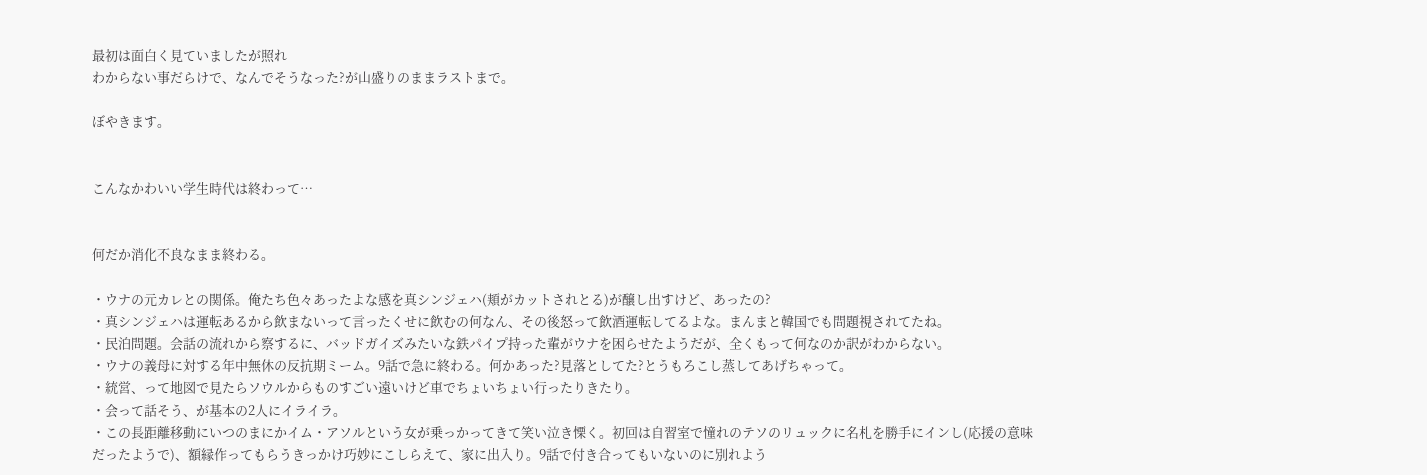最初は面白く見ていましたが照れ
わからない事だらけで、なんでそうなった?が山盛りのままラストまで。

ぼやきます。


こんなかわいい学生時代は終わって…


何だか消化不良なまま終わる。

・ウナの元カレとの関係。俺たち色々あったよな感を真シンジェハ(頬がカットされとる)が醸し出すけど、あったの?
・真シンジェハは運転あるから飲まないって言ったくせに飲むの何なん、その後怒って飲酒運転してるよな。まんまと韓国でも問題視されてたね。
・民泊問題。会話の流れから察するに、バッドガイズみたいな鉄パイプ持った輩がウナを困らせたようだが、全くもって何なのか訳がわからない。
・ウナの義母に対する年中無休の反抗期ミーム。9話で急に終わる。何かあった?見落としてた?とうもろこし蒸してあげちゃって。
・統営、って地図で見たらソウルからものすごい遠いけど車でちょいちょい行ったりきたり。
・会って話そう、が基本の2人にイライラ。
・この長距離移動にいつのまにかイム・アソルという女が乗っかってきて笑い泣き慄く。初回は自習室で憧れのテソのリュックに名札を勝手にインし(応援の意味だったようで)、額縁作ってもらうきっかけ巧妙にこしらえて、家に出入り。9話で付き合ってもいないのに別れよう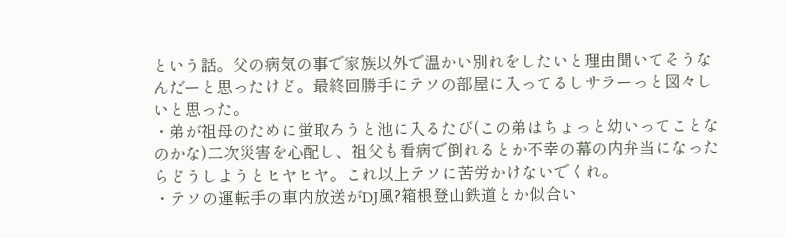という話。父の病気の事で家族以外で温かい別れをしたいと理由聞いてそうなんだーと思ったけど。最終回勝手にテソの部屋に入ってるしサラーっと図々しいと思った。
・弟が祖母のために蛍取ろうと池に入るたび(この弟はちょっと幼いってことなのかな)二次災害を心配し、祖父も看病で倒れるとか不幸の幕の内弁当になったらどうしようとヒヤヒヤ。これ以上テソに苦労かけないでくれ。
・テソの運転手の車内放送がDJ風?箱根登山鉄道とか似合い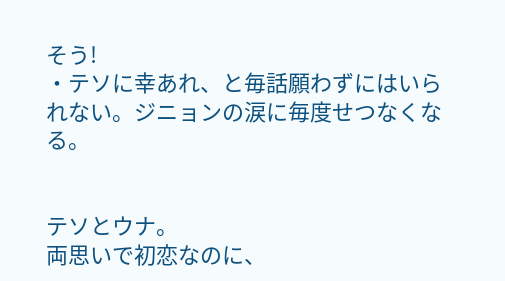そう!
・テソに幸あれ、と毎話願わずにはいられない。ジニョンの涙に毎度せつなくなる。


テソとウナ。
両思いで初恋なのに、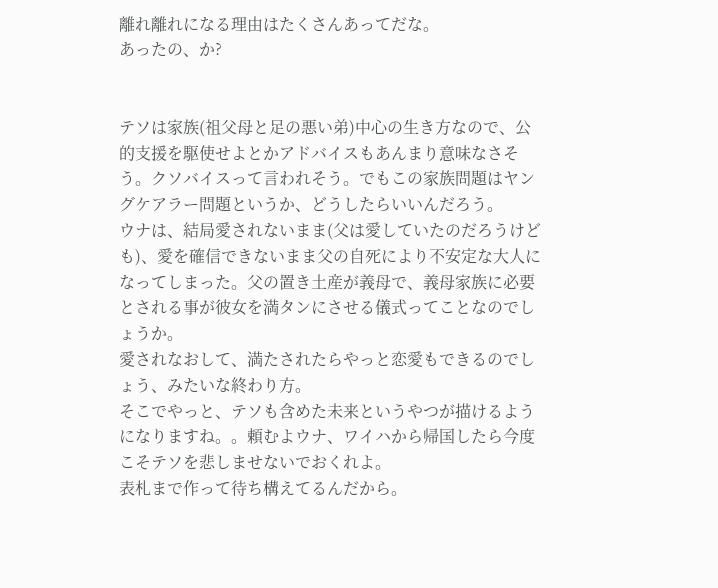離れ離れになる理由はたくさんあってだな。
あったの、か?


テソは家族(祖父母と足の悪い弟)中心の生き方なので、公的支援を駆使せよとかアドバイスもあんまり意味なさそう。クソバイスって言われそう。でもこの家族問題はヤングケアラー問題というか、どうしたらいいんだろう。
ウナは、結局愛されないまま(父は愛していたのだろうけども)、愛を確信できないまま父の自死により不安定な大人になってしまった。父の置き土産が義母で、義母家族に必要とされる事が彼女を満タンにさせる儀式ってことなのでしょうか。
愛されなおして、満たされたらやっと恋愛もできるのでしょう、みたいな終わり方。
そこでやっと、テソも含めた未来というやつが描けるようになりますね。。頼むよウナ、ワイハから帰国したら今度こそテソを悲しませないでおくれよ。
表札まで作って待ち構えてるんだから。